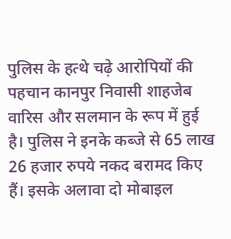पुलिस के हत्थे चढ़े आरोपियों की पहचान कानपुर निवासी शाहजेब वारिस और सलमान के रूप में हुई है। पुलिस ने इनके कब्जे से 65 लाख 26 हजार रुपये नकद बरामद किए हैं। इसके अलावा दो मोबाइल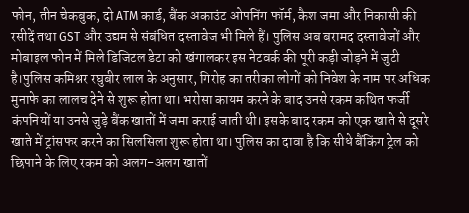फोन, तीन चेकबुक, दो ATM कार्ड, बैंक अकाउंट ओपनिंग फॉर्म, कैश जमा और निकासी की रसीदें तथा GST और उद्यम से संबंधित दस्तावेज भी मिले हैं। पुलिस अब बरामद दस्तावेजों और मोबाइल फोन में मिले डिजिटल डेटा को खंगालकर इस नेटवर्क की पूरी कड़ी जोड़ने में जुटी है।पुलिस कमिश्नर रघुबीर लाल के अनुसार, गिरोह का तरीका लोगों को निवेश के नाम पर अधिक मुनाफे का लालच देने से शुरू होता था। भरोसा कायम करने के बाद उनसे रकम कथित फर्जी कंपनियों या उनसे जुड़े बैंक खातों में जमा कराई जाती थी। इसके बाद रकम को एक खाते से दूसरे खाते में ट्रांसफर करने का सिलसिला शुरू होता था। पुलिस का दावा है कि सीधे बैंकिंग ट्रेल को छिपाने के लिए रकम को अलग-अलग खातों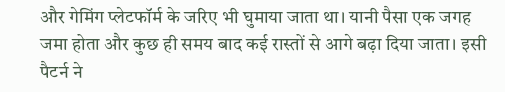और गेमिंग प्लेटफॉर्म के जरिए भी घुमाया जाता था। यानी पैसा एक जगह जमा होता और कुछ ही समय बाद कई रास्तों से आगे बढ़ा दिया जाता। इसी पैटर्न ने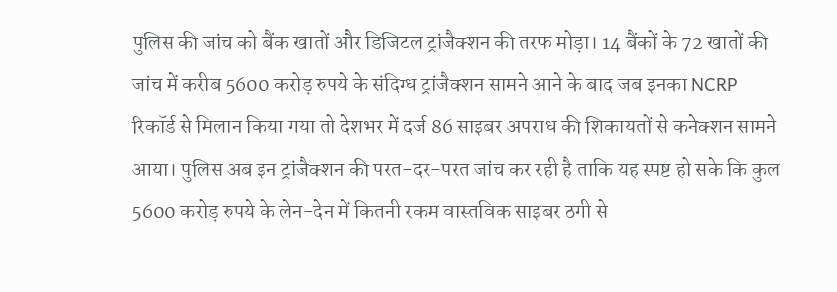पुलिस की जांच को बैंक खातों और डिजिटल ट्रांजैक्शन की तरफ मोड़ा। 14 बैंकों के 72 खातों की जांच में करीब 5600 करोड़ रुपये के संदिग्ध ट्रांजैक्शन सामने आने के बाद जब इनका NCRP रिकॉर्ड से मिलान किया गया तो देशभर में दर्ज 86 साइबर अपराध की शिकायतों से कनेक्शन सामने आया। पुलिस अब इन ट्रांजैक्शन की परत-दर-परत जांच कर रही है ताकि यह स्पष्ट हो सके कि कुल 5600 करोड़ रुपये के लेन-देन में कितनी रकम वास्तविक साइबर ठगी से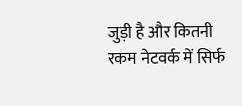जुड़ी है और कितनी रकम नेटवर्क में सिर्फ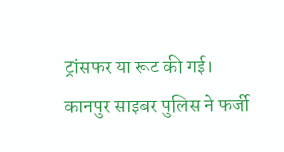ट्रांसफर या रूट की गई।
कानपुर साइबर पुलिस ने फर्जी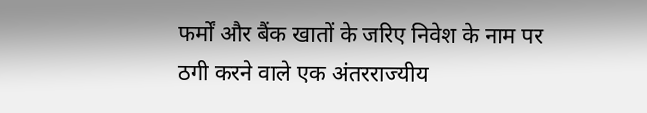फर्मों और बैंक खातों के जरिए निवेश के नाम पर ठगी करने वाले एक अंतरराज्यीय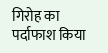गिरोह का पर्दाफाश किया